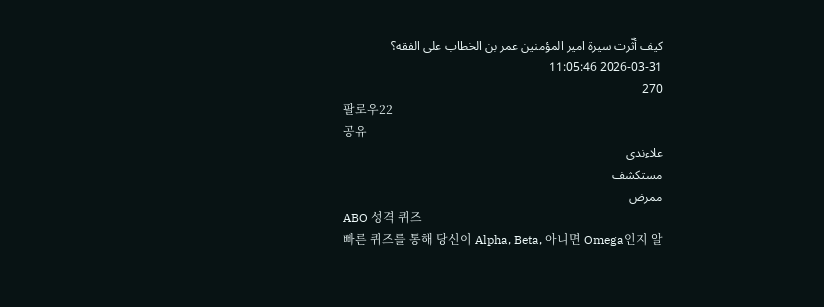كيف أثّرت سيرة امير المؤمنين عمر بن الخطاب على الفقه؟
2026-03-31 11:05:46
270
팔로우22
공유
علاءندى
مستكشف
ممرض
ABO 성격 퀴즈
빠른 퀴즈를 통해 당신이 Alpha, Beta, 아니면 Omega인지 알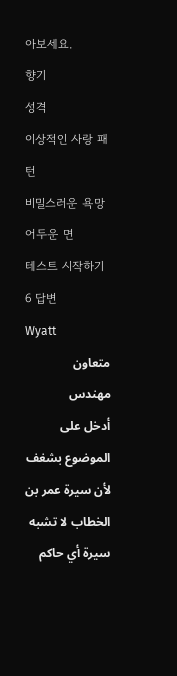아보세요.
향기
성격
이상적인 사랑 패턴
비밀스러운 욕망
어두운 면
테스트 시작하기
6 답변
Wyatt
متعاون
مهندس
أدخل على الموضوع بشغف لأن سيرة عمر بن الخطاب لا تشبه سيرة أي حاكم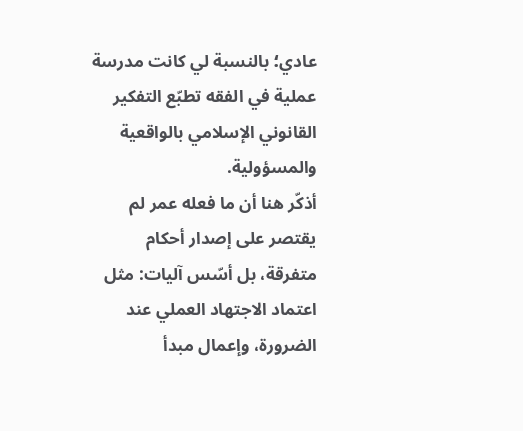عادي؛ بالنسبة لي كانت مدرسة عملية في الفقه تطبّع التفكير القانوني الإسلامي بالواقعية والمسؤولية.
أذكّر هنا أن ما فعله عمر لم يقتصر على إصدار أحكام متفرقة، بل أسّس آليات: مثل اعتماد الاجتهاد العملي عند الضرورة، وإعمال مبدأ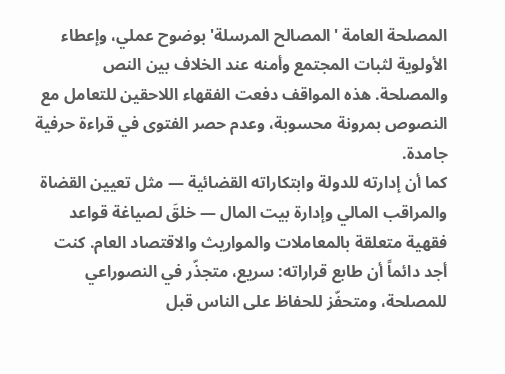المصلحة العامة 'المصالح المرسلة' بوضوح عملي، وإعطاء الأولوية لثبات المجتمع وأمنه عند الخلاف بين النص والمصلحة. هذه المواقف دفعت الفقهاء اللاحقين للتعامل مع النصوص بمرونة محسوبة، وعدم حصر الفتوى في قراءة حرفية جامدة.
كما أن إدارته للدولة وابتكاراته القضائية — مثل تعيين القضاة والمراقب المالي وإدارة بيت المال — خلقَ لصياغة قواعد فقهية متعلقة بالمعاملات والمواريث والاقتصاد العام. كنت أجد دائماً أن طابع قراراته: سريع، متجذّر في النصوراعي للمصلحة، ومتحفّز للحفاظ على الناس قبل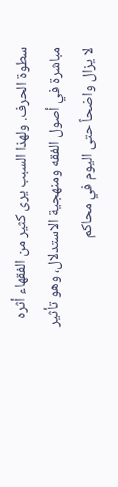سطوة الحرف. ولهذا السبب يرى كثير من الفقهاء أثره مباشرة في أصول الفقه ومنهجية الاستدلال، وهو تأثير لا يزال واضحاً حتى اليوم في محاكم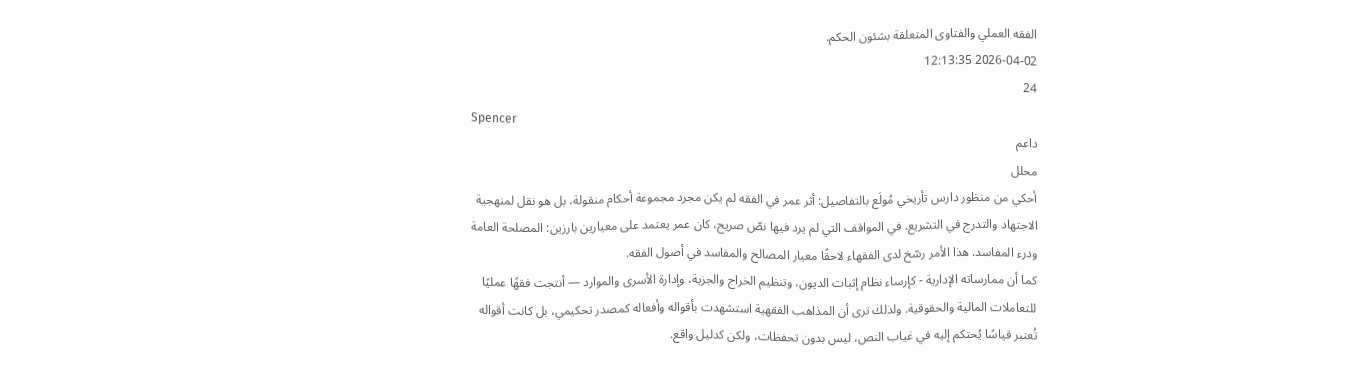الفقه العملي والفتاوى المتعلقة بشئون الحكم.
2026-04-02 12:13:35
24
Spencer
داعم
محلل
أحكي من منظور دارس تأريخي مُولَع بالتفاصيل: أثر عمر في الفقه لم يكن مجرد مجموعة أحكام منقولة، بل هو نقل لمنهجية الاجتهاد والتدرج في التشريع. في المواقف التي لم يرد فيها نصّ صريح، كان عمر يعتمد على معيارين بارزين: المصلحة العامة ودرء المفاسد. هذا الأمر رسّخ لدى الفقهاء لاحقًا معيار المصالح والمفاسد في أصول الفقه.
كما أن ممارساته الإدارية - كإرساء نظام إثبات الديون، وتنظيم الخراج والجزية، وإدارة الأسرى والموارد — أنتجت فقهًا عمليًا للتعاملات المالية والحقوقية. ولذلك ترى أن المذاهب الفقهية استشهدت بأقواله وأفعاله كمصدر تحكيمي، بل كانت أقواله تُعتبر قياسًا يُحتكم إليه في غياب النص، ليس بدون تحفظات، ولكن كدليل واقع.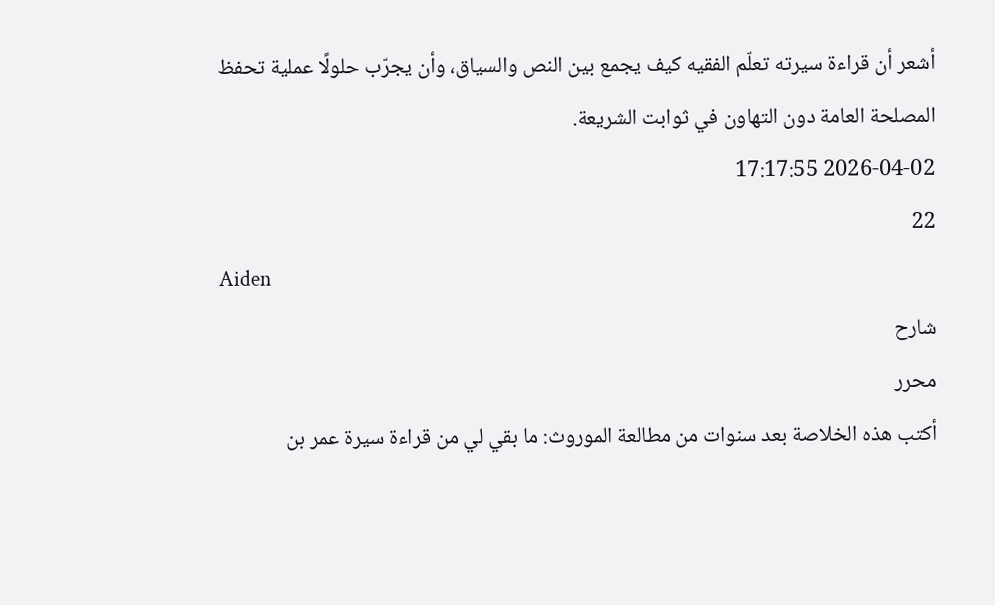أشعر أن قراءة سيرته تعلّم الفقيه كيف يجمع بين النص والسياق، وأن يجرّب حلولًا عملية تحفظ المصلحة العامة دون التهاون في ثوابت الشريعة.
2026-04-02 17:17:55
22
Aiden
شارح
محرر
أكتب هذه الخلاصة بعد سنوات من مطالعة الموروث: ما بقي لي من قراءة سيرة عمر بن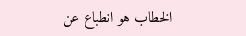الخطاب هو انطباع عن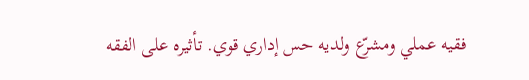فقيه عملي ومشرّع ولديه حس إداري قوي. تأثيره على الفقه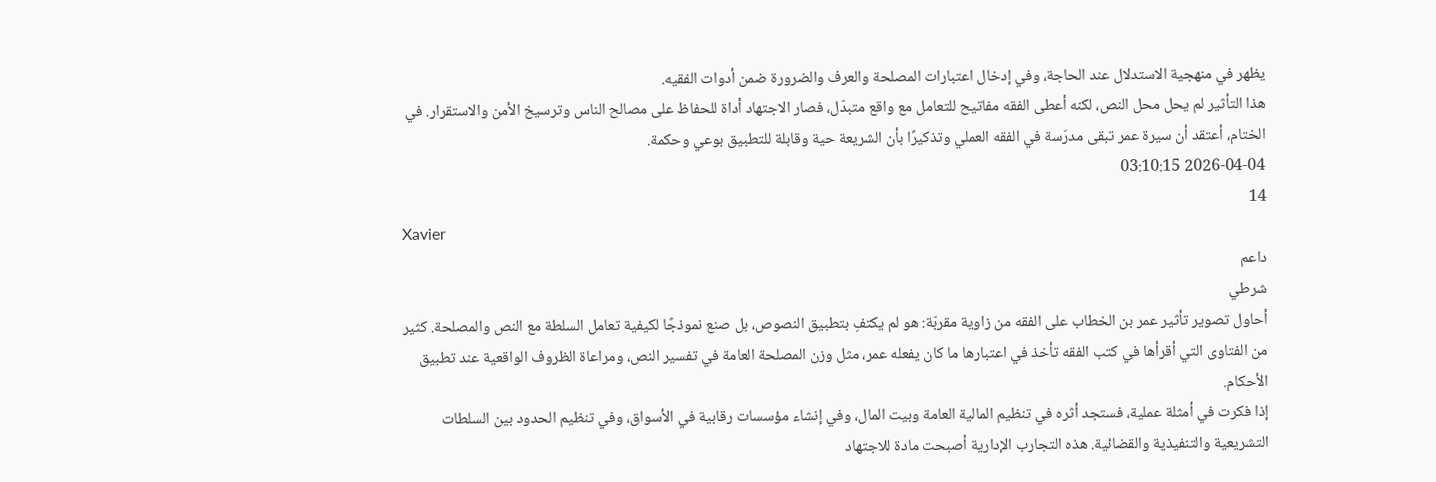يظهر في منهجية الاستدلال عند الحاجة، وفي إدخال اعتبارات المصلحة والعرف والضرورة ضمن أدوات الفقيه.
هذا التأثير لم يحل محل النص، لكنه أعطى الفقه مفاتيح للتعامل مع واقع متبدّل، فصار الاجتهاد أداة للحفاظ على مصالح الناس وترسيخ الأمن والاستقرار. في الختام، أعتقد أن سيرة عمر تبقى مدرَسة في الفقه العملي وتذكيرًا بأن الشريعة حية وقابلة للتطبيق بوعي وحكمة.
2026-04-04 03:10:15
14
Xavier
داعم
شرطي
أحاول تصوير تأثير عمر بن الخطاب على الفقه من زاوية مقربّة: هو لم يكتفِ بتطبيق النصوص، بل صنع نموذجًا لكيفية تعامل السلطة مع النص والمصلحة. كثير من الفتاوى التي أقرأها في كتب الفقه تأخذ في اعتبارها ما كان يفعله عمر، مثل وزن المصلحة العامة في تفسير النص، ومراعاة الظروف الواقعية عند تطبيق الأحكام.
إذا فكرت في أمثلة عملية، فستجد أثره في تنظيم المالية العامة وبيت المال، وفي إنشاء مؤسسات رقابية في الأسواق، وفي تنظيم الحدود بين السلطات التشريعية والتنفيذية والقضائية. هذه التجارب الإدارية أصبحت مادة للاجتهاد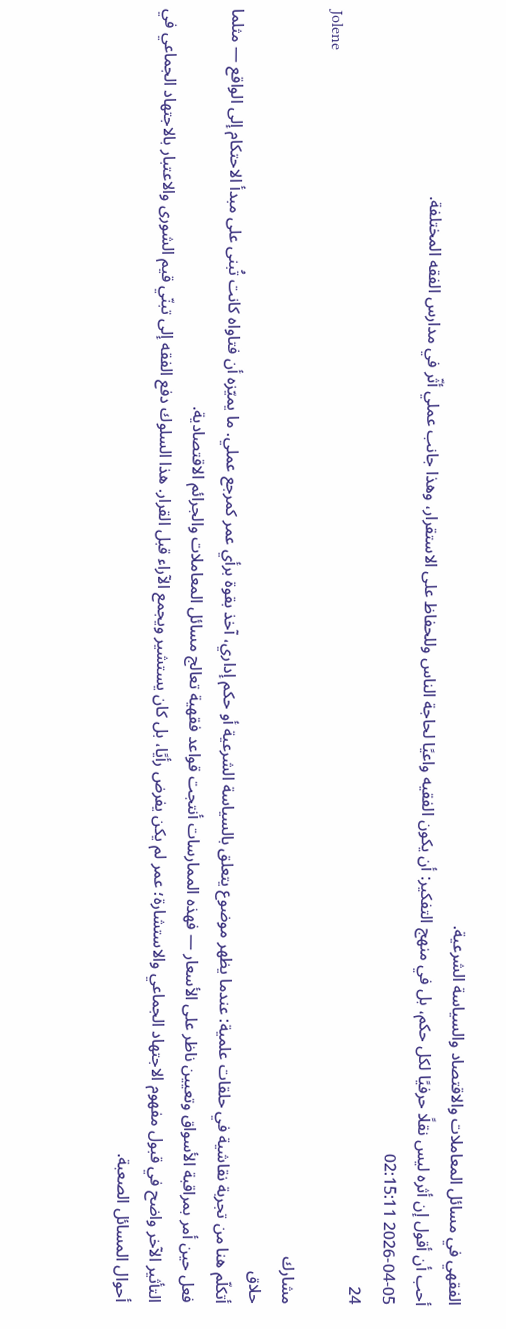الفقهي في مسائل المعاملات والاقتصاد والسياسة الشرعية.
أحب أن أقول إن أثره ليس نقلًا حرفيًا لكل حكم، بل في منهج التفكير: أن يكون الفقيه واعيًا لحاجة الناس وللحفاظ على الاستقرار، وهذا جانب عملي أثّر في مدارس الفقه المختلفة.
2026-04-05 02:15:11
24
Jolene
مشارك
حلاق
أتكلّم هنا من تجربة نقاشية في حلقات علمية: عندما يظهر موضوع يتعلق بالسياسة الشرعية أو حكم إداري، آخذ بقوة برأي عمر كمرجع عملي. ما يميّزه أن فتاواه كانت تُبنى على مبدأ الاحتكام إلى الواقع — مثلما فعل حين أمر بمراقبة الأسواق وتعيين ناظر على الأسعار — فهذه الممارسات أنتجت قواعد فقهية تعالج مسائل المعاملات والجرائم الاقتصادية.
التأثير الآخر واضح في قبول مفهوم الاجتهاد الجماعي والاستشارة؛ عمر لم يكن يفرض رأيًا، بل كان يستشير ويجمع الآراء قبل القرار. هذا السلوك دفع الفقه إلى تبنّي قيم الشورى والاعتبار بالاجتهاد الجماعي في أحوال المسائل الصعبة.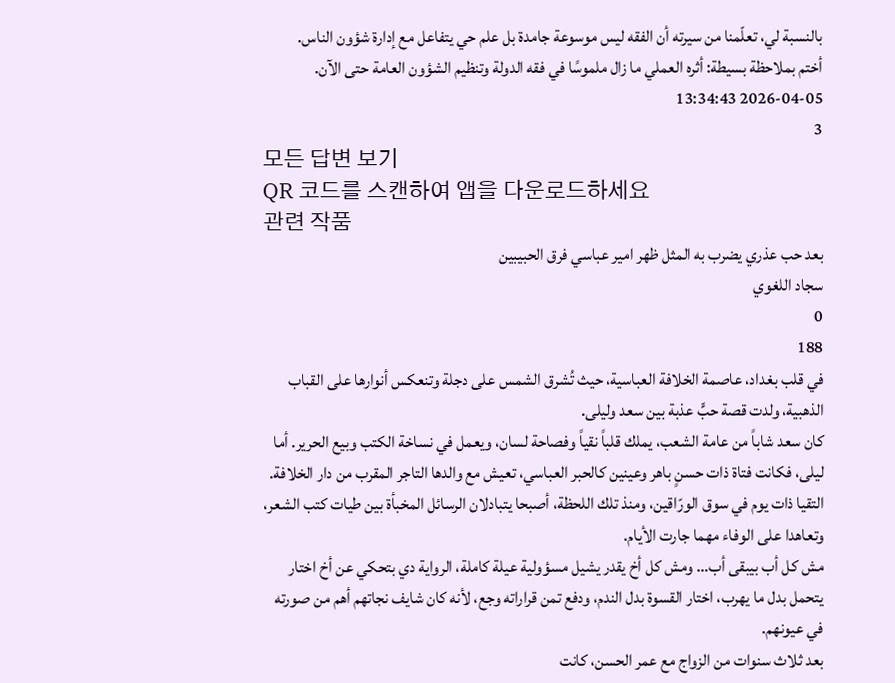بالنسبة لي، تعلّمنا من سيرته أن الفقه ليس موسوعة جامدة بل علم حي يتفاعل مع إدارة شؤون الناس.
أختم بملاحظة بسيطة: أثره العملي ما زال ملموسًا في فقه الدولة وتنظيم الشؤون العامة حتى الآن.
2026-04-05 13:34:43
3
모든 답변 보기
QR 코드를 스캔하여 앱을 다운로드하세요
관련 작품
بعد حب عذري يضرب به المثل ظهر امير عباسي فرق الحبيبين
سجاد اللغوي
0
188
في قلب بغداد، عاصمة الخلافة العباسية، حيث تُشرق الشمس على دجلة وتنعكس أنوارها على القباب الذهبية، ولدت قصة حبٍّ عذبة بين سعد وليلى.
كان سعد شاباً من عامة الشعب، يملك قلباً نقياً وفصاحة لسان، ويعمل في نساخة الكتب وبيع الحرير. أما ليلى، فكانت فتاة ذات حسنٍ باهر وعينين كالحبر العباسي، تعيش مع والدها التاجر المقرب من دار الخلافة. التقيا ذات يوم في سوق الورّاقين، ومنذ تلك اللحظة، أصبحا يتبادلان الرسائل المخبأة بين طيات كتب الشعر، وتعاهدا على الوفاء مهما جارت الأيام.
مش كل أب بيبقى أب… ومش كل أخ يقدر يشيل مسؤولية عيلة كاملة، الرواية دي بتحكي عن أخ اختار يتحمل بدل ما يهرب، اختار القسوة بدل الندم، ودفع تمن قراراته وجع، لأنه كان شايف نجاتهم أهم من صورته في عيونهم.
بعد ثلاث سنوات من الزواج مع عمر الحسن، كانت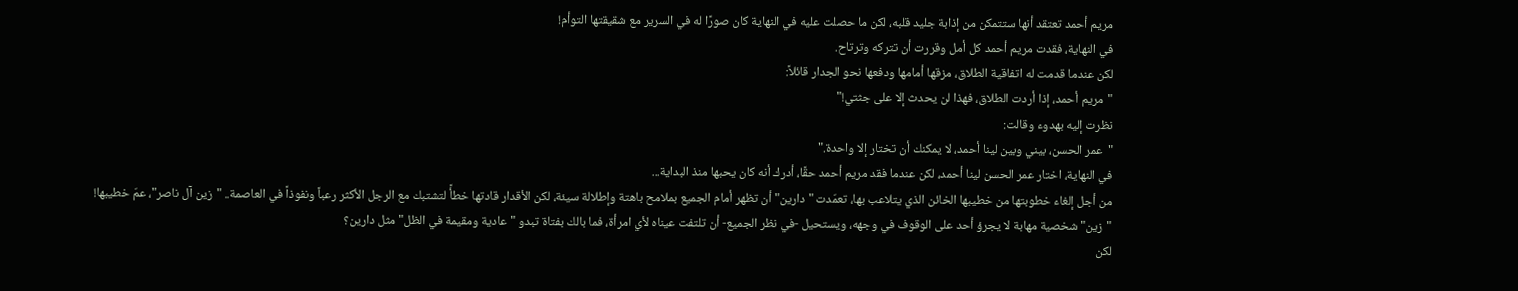مريم أحمد تعتقد أنها ستتمكن من إذابة جليد قلبه، لكن ما حصلت عليه في النهاية كان صورًا له في السرير مع شقيقتها التوأم!
في النهاية، فقدت مريم أحمد كل أمل وقررت أن تتركه وترتاح.
لكن عندما قدمت له اتفاقية الطلاق، مزقها أمامها ودفعها نحو الجدار قائلاً:
"مريم أحمد، إذا أردت الطلاق، فهذا لن يحدث إلا على جثتي!"
نظرت إليه بهدوء وقالت:
"عمر الحسن، بيني وبين لينا أحمد، لا يمكنك أن تختار إلا واحدة."
في النهاية، اختار عمر الحسن لينا أحمد، لكن عندما فقد مريم أحمد حقًا، أدرك أنه كان يحبها منذ البداية...
من أجل إلغاء خطوبتها من خطيبها الخائن الذي يتلاعب بها، تعمّدت "دارين" أن تظهر أمام الجميع بملامح باهتة وإطلالة سيئة، لكن الأقدار قادتها خطأً لتشتبك مع الرجل الأكثر رعباً ونفوذاً في العاصمة.. "زين آل ناصر"، عمّ خطيبها!
"زين" شخصية مهابة لا يجرؤ أحد على الوقوف في وجهه، ويستحيل -في نظر الجميع- أن تلتفت عيناه لأي امرأة، فما بالك بفتاة تبدو "عادية ومقيمة في الظل" مثل دارين؟
لكن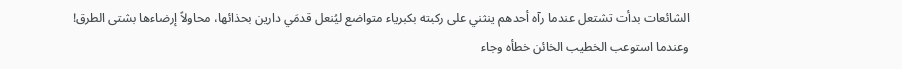الشائعات بدأت تشتعل عندما رآه أحدهم ينثني على ركبته بكبرياء متواضع ليُنعل قدمَي دارين بحذائها، محاولاً إرضاءها بشتى الطرق!
وعندما استوعب الخطيب الخائن خطأه وجاء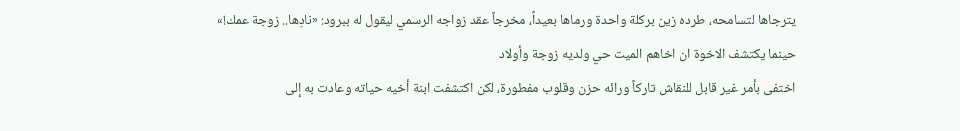يترجاها لتسامحه، طرده زين بركلة واحدة ورماها بعيداً، مخرجاً عقد زواجه الرسمي ليقول له ببرود: «نادِها.. زوجة عمك!»
حينما يكتشف الاخوة ان اخاهم الميت حي ولديه زوجة وأولاد
اختفى بأمر غير قابل للنقاش تاركاً ورائه حزن وقلوب مفطورة، لكن اكتشفت ابنة أخيه حياته وعادت به إلى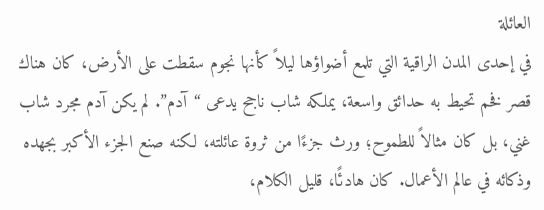العائلة
في إحدى المدن الراقية التي تلمع أضواؤها ليلاً كأنها نجوم سقطت على الأرض، كان هناك قصر فخم تحيط به حدائق واسعة، يملكه شاب ناجح يدعى “آدم”. لم يكن آدم مجرد شاب غني، بل كان مثالاً للطموح؛ ورث جزءًا من ثروة عائلته، لكنه صنع الجزء الأكبر بجهده وذكائه في عالم الأعمال. كان هادئًا، قليل الكلام،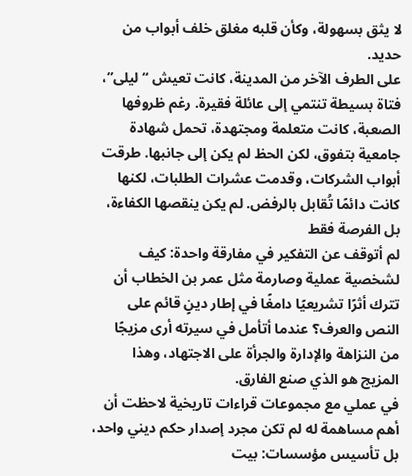لا يثق بسهولة، وكأن قلبه مغلق خلف أبواب من حديد.
على الطرف الآخر من المدينة، كانت تعيش “ليلى”، فتاة بسيطة تنتمي إلى عائلة فقيرة. رغم ظروفها الصعبة، كانت متعلمة ومجتهدة، تحمل شهادة جامعية بتفوق، لكن الحظ لم يكن إلى جانبها. طرقت أبواب الشركات، وقدمت عشرات الطلبات، لكنها كانت دائمًا تُقابل بالرفض. لم يكن ينقصها الكفاءة، بل الفرصة فقط
لم أتوقف عن التفكير في مفارقة واحدة: كيف لشخصية عملية وصارمة مثل عمر بن الخطاب أن تترك أثرًا تشريعيًا دامغًا في إطار دينٍ قائم على النص والعرف؟ عندما أتأمل في سيرته أرى مزيجًا من النزاهة والإدارة والجرأة على الاجتهاد، وهذا المزيج هو الذي صنع الفارق.
في عملي مع مجموعات قراءات تاريخية لاحظت أن أهم مساهمة له لم تكن مجرد إصدار حكم ديني واحد، بل تأسيس مؤسسات: بيت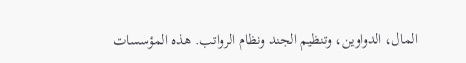المال، الدواوين، وتنظيم الجند ونظام الرواتب. هذه المؤسسات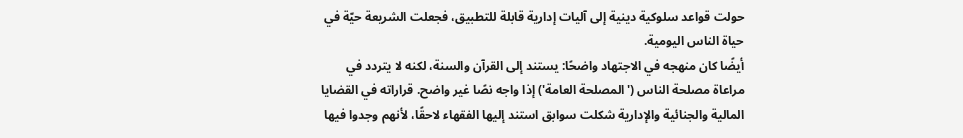حولت قواعد سلوكية دينية إلى آليات إدارية قابلة للتطبيق، فجعلت الشريعة حيّة في حياة الناس اليومية.
أيضًا كان منهجه في الاجتهاد واضحًا: يستند إلى القرآن والسنة، لكنه لا يتردد في مراعاة مصلحة الناس ('المصلحة العامة') إذا واجه نصًا غير واضح. قراراته في القضايا المالية والجنائية والإدارية شكلت سوابق استند إليها الفقهاء لاحقًا، لأنهم وجدوا فيها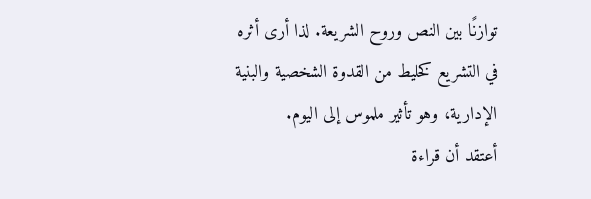توازنًا بين النص وروح الشريعة. لذا أرى أثره في التشريع كخليط من القدوة الشخصية والبنية الإدارية، وهو تأثير ملموس إلى اليوم.
أعتقد أن قراءة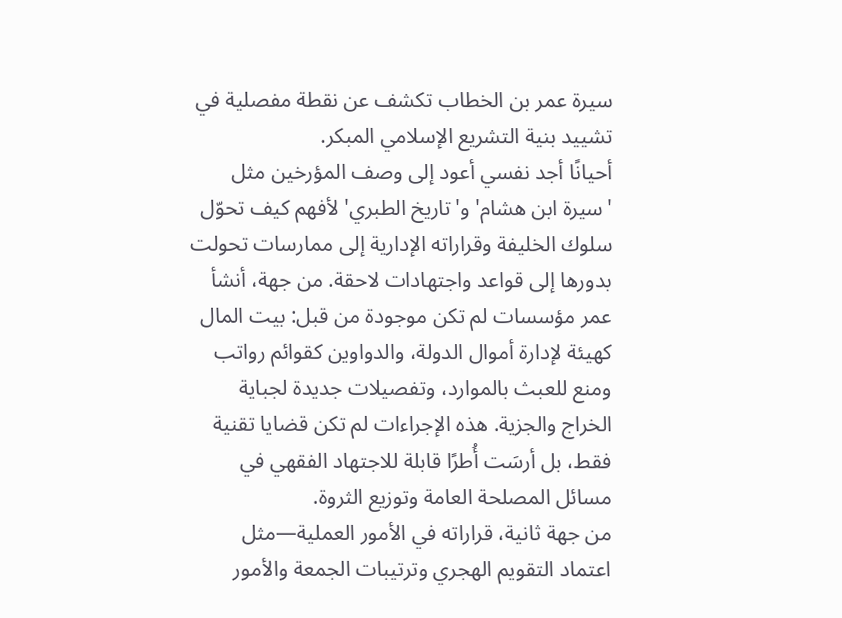سيرة عمر بن الخطاب تكشف عن نقطة مفصلية في تشييد بنية التشريع الإسلامي المبكر.
أحيانًا أجد نفسي أعود إلى وصف المؤرخين مثل 'سيرة ابن هشام' و'تاريخ الطبري' لأفهم كيف تحوّل سلوك الخليفة وقراراته الإدارية إلى ممارسات تحولت بدورها إلى قواعد واجتهادات لاحقة. من جهة، أنشأ عمر مؤسسات لم تكن موجودة من قبل: بيت المال كهيئة لإدارة أموال الدولة، والدواوين كقوائم رواتب ومنع للعبث بالموارد، وتفصيلات جديدة لجباية الخراج والجزية. هذه الإجراءات لم تكن قضايا تقنية فقط، بل أرسَت أُطرًا قابلة للاجتهاد الفقهي في مسائل المصلحة العامة وتوزيع الثروة.
من جهة ثانية، قراراته في الأمور العملية—مثل اعتماد التقويم الهجري وترتيبات الجمعة والأمور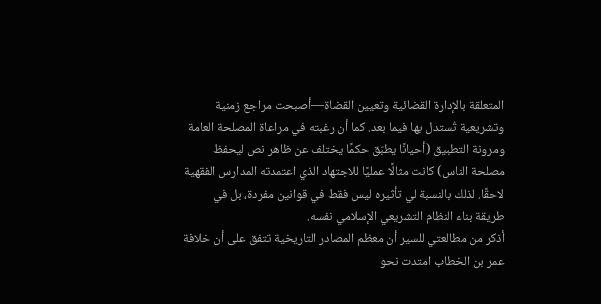المتعلقة بالإدارة القضائية وتعيين القضاة—أصبحت مراجع زمنية وتشريعية تُستدل بها فيما بعد. كما أن رغبته في مراعاة المصلحة العامة ومرونة التطبيق (أحيانًا يطبّق حكمًا يختلف عن ظاهر نص ليحفظ مصلحة الناس) كانت مثالًا عمليًا للاجتهاد الذي اعتمدته المدارس الفقهية لاحقًا. لذلك بالنسبة لي تأثيره ليس فقط في قوانين مفردة، بل في طريقة بناء النظام التشريعي الإسلامي نفسه.
أذكر من مطالعتي للسير أن معظم المصادر التاريخية تتفق على أن خلافة عمر بن الخطاب امتدت نحو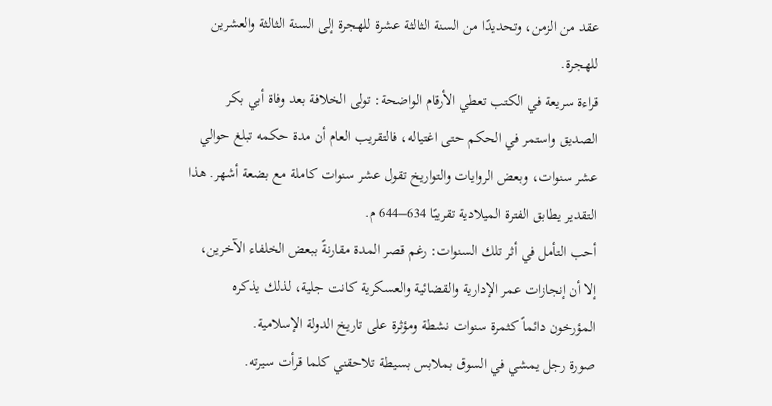عقد من الزمن، وتحديدًا من السنة الثالثة عشرة للهجرة إلى السنة الثالثة والعشرين للهجرة.
قراءة سريعة في الكتب تعطي الأرقام الواضحة: تولى الخلافة بعد وفاة أبي بكر الصديق واستمر في الحكم حتى اغتياله، فالتقريب العام أن مدة حكمه تبلغ حوالي عشر سنوات، وبعض الروايات والتواريخ تقول عشر سنوات كاملة مع بضعة أشهر. هذا التقدير يطابق الفترة الميلادية تقريبًا 634–644 م.
أحب التأمل في أثر تلك السنوات: رغم قصر المدة مقارنةً ببعض الخلفاء الآخرين، إلا أن إنجازات عمر الإدارية والقضائية والعسكرية كانت جلية، لذلك يذكره المؤرخون دائماً كثمرة سنوات نشطة ومؤثرة على تاريخ الدولة الإسلامية.
صورة رجل يمشي في السوق بملابس بسيطة تلاحقني كلما قرأت سيرته.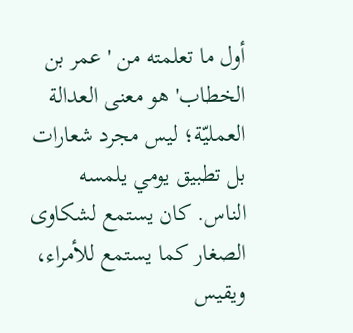أول ما تعلمته من 'عمر بن الخطاب' هو معنى العدالة العمليّة؛ ليس مجرد شعارات بل تطبيق يومي يلمسه الناس. كان يستمع لشكاوى الصغار كما يستمع للأمراء، ويقيس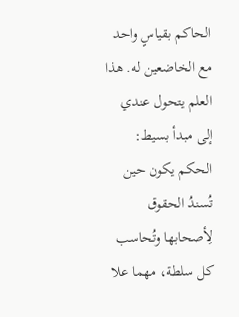الحاكم بقياسٍ واحد مع الخاضعين له. هذا العلم يتحول عندي إلى مبدأ بسيط: الحكم يكون حين تُسندُ الحقوق لِأصحابها وتُحاسب كل سلطة، مهما علا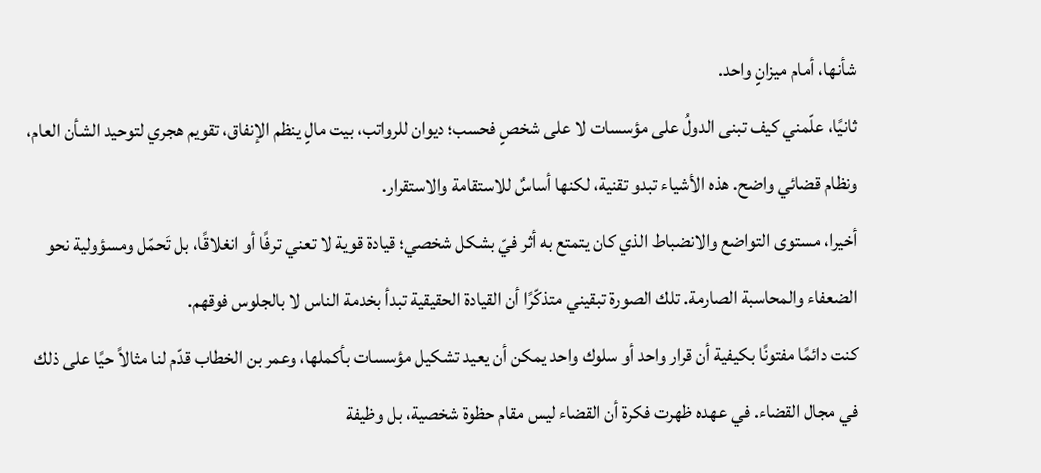شأنها، أمام ميزانٍ واحد.
ثانيًا، علّمني كيف تبنى الدولُ على مؤسسات لا على شخصٍ فحسب؛ ديوان للرواتب، بيت مالٍ ينظم الإنفاق، تقويم هجري لتوحيد الشأن العام، ونظام قضائي واضح. هذه الأشياء تبدو تقنية، لكنها أساسٌ للاستقامة والاستقرار.
أخيرا، مستوى التواضع والانضباط الذي كان يتمتع به أثر فيّ بشكل شخصي؛ قيادة قوية لا تعني ترفًا أو انغلاقًا، بل تَحمّل ومسؤولية نحو الضعفاء والمحاسبة الصارمة. تلك الصورة تبقيني متذكّرًا أن القيادة الحقيقية تبدأ بخدمة الناس لا بالجلوس فوقهم.
كنت دائمًا مفتونًا بكيفية أن قرار واحد أو سلوك واحد يمكن أن يعيد تشكيل مؤسسات بأكملها، وعمر بن الخطاب قدّم لنا مثالاً حيًا على ذلك في مجال القضاء. في عهده ظهرت فكرة أن القضاء ليس مقام حظوة شخصية، بل وظيفة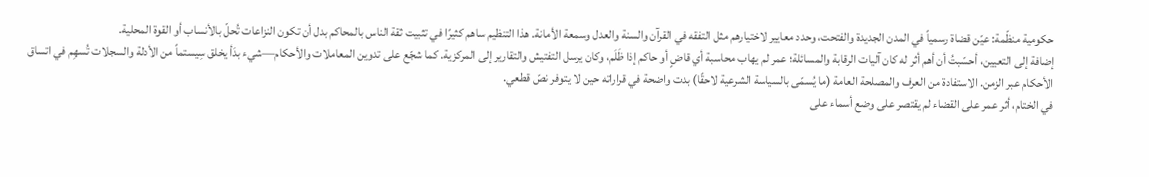حكومية منظّمة: عيّن قضاة رسمياً في المدن الجديدة والفتحت، وحدد معايير لاختيارهم مثل التفقه في القرآن والسنة والعدل وسمعة الأمانة. هذا التنظيم ساهم كثيرًا في تثبيت ثقة الناس بالمحاكم بدل أن تكون النزاعات تُحلّ بالأنساب أو القوة المحلية.
إضافة إلى التعيين، أحسّبتُ أن أهم أثر له كان آليات الرقابة والمسائلة؛ عمر لم يهاب محاسبة أي قاضٍ أو حاكم إذا ظَلَم، وكان يرسل التفتيش والتقارير إلى المركزية. كما شجّع على تدوين المعاملات والأحكام—شيء بدَأ يخلق سِيستماً من الأدلة والسجلات تُسهِم في اتساق الأحكام عبر الزمن. الاستفادة من العرف والمصلحة العامة (ما يُسمّى بالسياسة الشرعية لاحقًا) بدت واضحة في قراراته حين لا يتوفر نصّ قطعي.
في الختام، أثر عمر على القضاء لم يقتصر على وضع أسماء على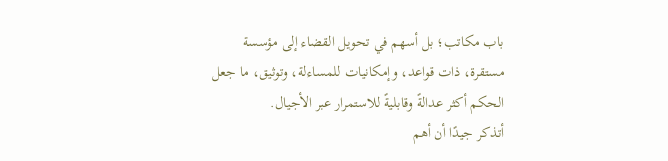باب مكاتب؛ بل أسهم في تحويل القضاء إلى مؤسسة مستقرة، ذات قواعد، وإمكانيات للمساءلة، وتوثيق، ما جعل الحكم أكثر عدالةً وقابليةً للاستمرار عبر الأجيال.
أتذكر جيدًا أن أهم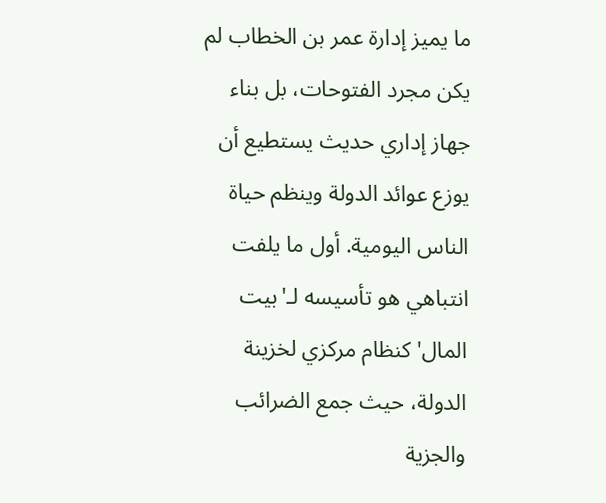ما يميز إدارة عمر بن الخطاب لم يكن مجرد الفتوحات، بل بناء جهاز إداري حديث يستطيع أن يوزع عوائد الدولة وينظم حياة الناس اليومية. أول ما يلفت انتباهي هو تأسيسه لـ'بيت المال' كنظام مركزي لخزينة الدولة، حيث جمع الضرائب والجزية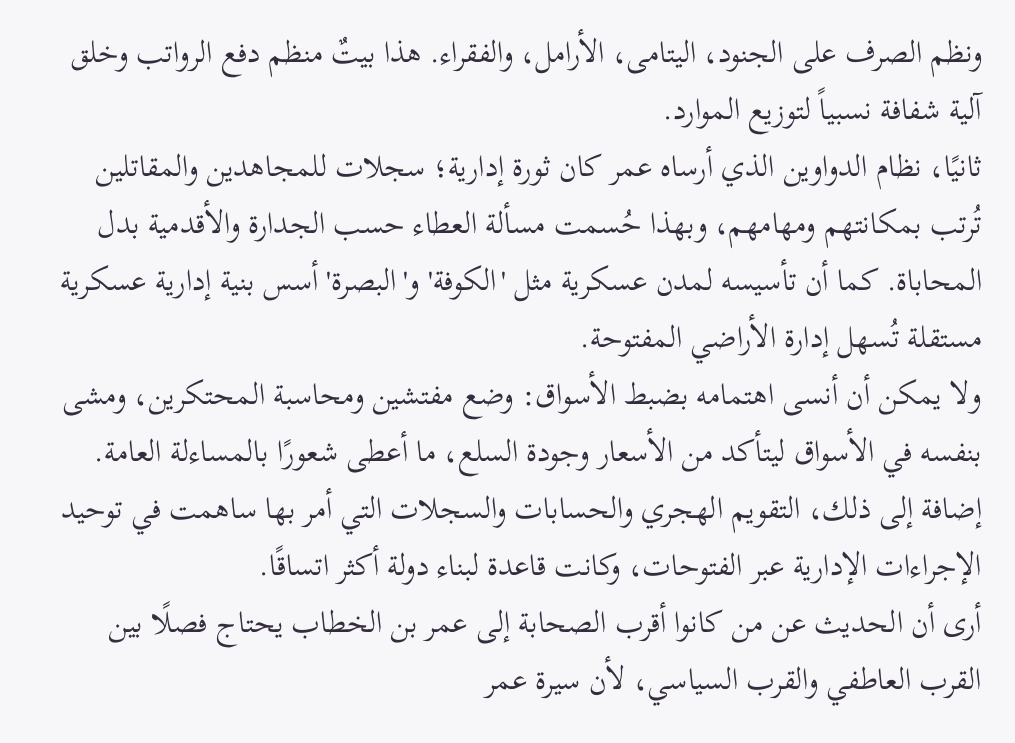ونظم الصرف على الجنود، اليتامى، الأرامل، والفقراء. هذا بيتٌ منظم دفع الرواتب وخلق آلية شفافة نسبياً لتوزيع الموارد.
ثانيًا، نظام الدواوين الذي أرساه عمر كان ثورة إدارية؛ سجلات للمجاهدين والمقاتلين تُرتب بمكانتهم ومهامهم، وبهذا حُسمت مسألة العطاء حسب الجدارة والأقدمية بدل المحاباة. كما أن تأسيسه لمدن عسكرية مثل 'الكوفة' و'البصرة' أسس بنية إدارية عسكرية مستقلة تُسهل إدارة الأراضي المفتوحة.
ولا يمكن أن أنسى اهتمامه بضبط الأسواق: وضع مفتشين ومحاسبة المحتكرين، ومشى بنفسه في الأسواق ليتأكد من الأسعار وجودة السلع، ما أعطى شعورًا بالمساءلة العامة. إضافة إلى ذلك، التقويم الهجري والحسابات والسجلات التي أمر بها ساهمت في توحيد الإجراءات الإدارية عبر الفتوحات، وكانت قاعدة لبناء دولة أكثر اتساقًا.
أرى أن الحديث عن من كانوا أقرب الصحابة إلى عمر بن الخطاب يحتاج فصلًا بين القرب العاطفي والقرب السياسي، لأن سيرة عمر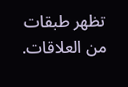تظهر طبقات من العلاقات.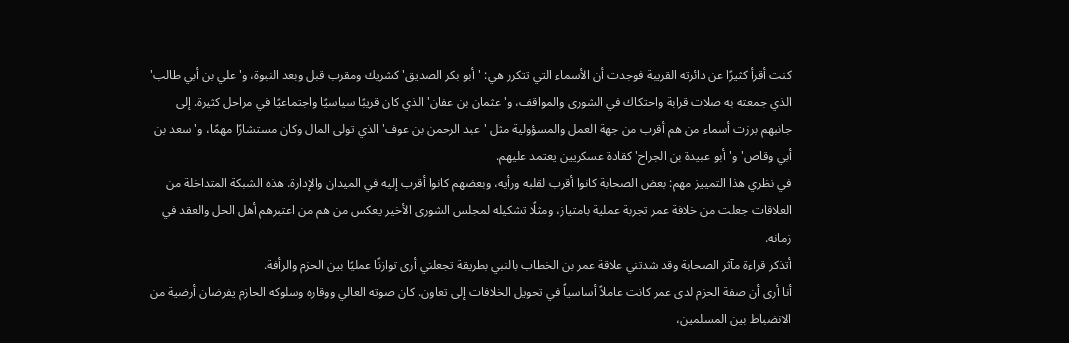كنت أقرأ كثيرًا عن دائرته القريبة فوجدت أن الأسماء التي تتكرر هي: 'أبو بكر الصديق' كشريك ومقرب قبل وبعد النبوة، و'علي بن أبي طالب' الذي جمعته به صلات قرابة واحتكاك في الشورى والمواقف، و'عثمان بن عفان' الذي كان قريبًا سياسيًا واجتماعيًا في مراحل كثيرة. إلى جانبهم برزت أسماء من هم أقرب من جهة العمل والمسؤولية مثل 'عبد الرحمن بن عوف' الذي تولى المال وكان مستشارًا مهمًا، و'سعد بن أبي وقاص' و'أبو عبيدة بن الجراح' كقادة عسكريين يعتمد عليهم.
في نظري هذا التمييز مهم: بعض الصحابة كانوا أقرب لقلبه ورأيه، وبعضهم كانوا أقرب إليه في الميدان والإدارة. هذه الشبكة المتداخلة من العلاقات جعلت من خلافة عمر تجربة عملية بامتياز، ومثلًا تشكيله لمجلس الشورى الأخير يعكس من هم من اعتبرهم أهل الحل والعقد في زمانه.
أتذكر قراءة مآثر الصحابة وقد شدتني علاقة عمر بن الخطاب بالنبي بطريقة تجعلني أرى توازنًا عمليًا بين الحزم والرأفة.
أنا أرى أن صفة الحزم لدى عمر كانت عاملاً أساسياً في تحويل الخلافات إلى تعاون. كان صوته العالي ووقاره وسلوكه الحازم يفرضان أرضية من الانضباط بين المسلمين،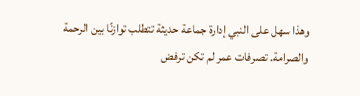وهذا سهل على النبي إدارة جماعة حديثة تتطلب توازنًا بين الرحمة والصرامة. تصرفات عمر لم تكن ترفض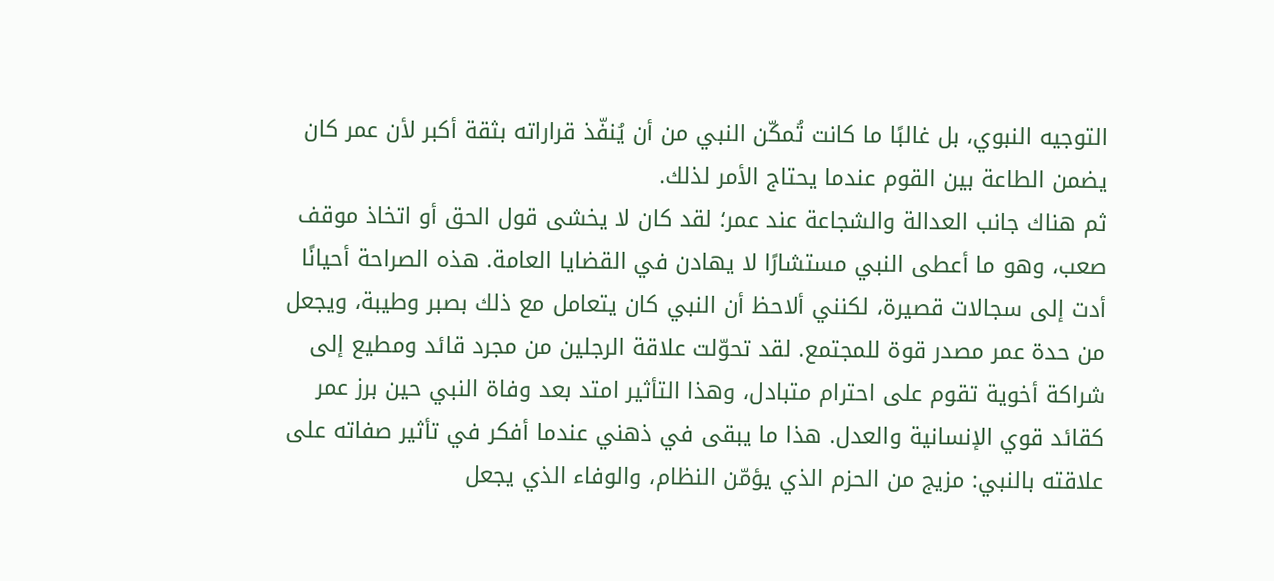التوجيه النبوي، بل غالبًا ما كانت تُمكّن النبي من أن يُنفّذ قراراته بثقة أكبر لأن عمر كان يضمن الطاعة بين القوم عندما يحتاج الأمر لذلك.
ثم هناك جانب العدالة والشجاعة عند عمر؛ لقد كان لا يخشى قول الحق أو اتخاذ موقف صعب، وهو ما أعطى النبي مستشارًا لا يهادن في القضايا العامة. هذه الصراحة أحيانًا أدت إلى سجالات قصيرة، لكنني ألاحظ أن النبي كان يتعامل مع ذلك بصبر وطيبة، ويجعل من حدة عمر مصدر قوة للمجتمع. لقد تحوّلت علاقة الرجلين من مجرد قائد ومطيع إلى شراكة أخوية تقوم على احترام متبادل، وهذا التأثير امتد بعد وفاة النبي حين برز عمر كقائد قوي الإنسانية والعدل. هذا ما يبقى في ذهني عندما أفكر في تأثير صفاته على علاقته بالنبي: مزيج من الحزم الذي يؤمّن النظام، والوفاء الذي يجعل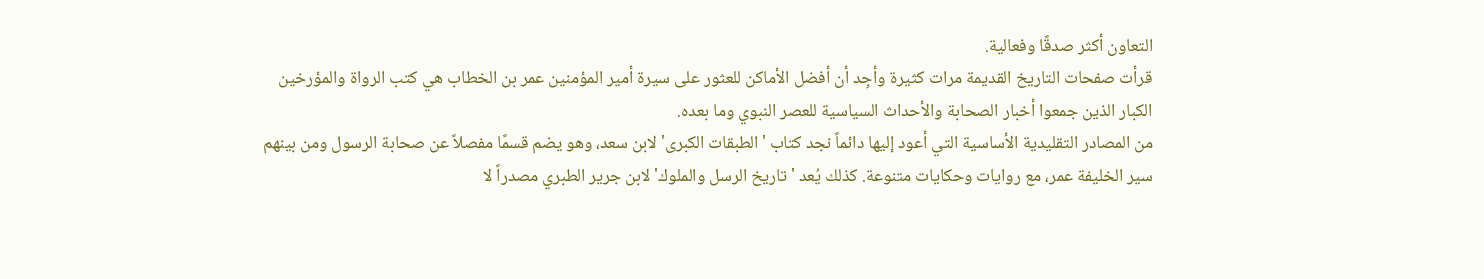التعاون أكثر صدقًا وفعالية.
قرأت صفحات التاريخ القديمة مرات كثيرة وأجِد أن أفضل الأماكن للعثور على سيرة أمير المؤمنين عمر بن الخطاب هي كتب الرواة والمؤرخين الكبار الذين جمعوا أخبار الصحابة والأحداث السياسية للعصر النبوي وما بعده.
من المصادر التقليدية الأساسية التي أعود إليها دائماً نجد كتاب 'الطبقات الكبرى' لابن سعد، وهو يضم قسمًا مفصلاً عن صحابة الرسول ومن بينهم سير الخليفة عمر، مع روايات وحكايات متنوعة. كذلك يُعد 'تاريخ الرسل والملوك' لابن جرير الطبري مصدراً لا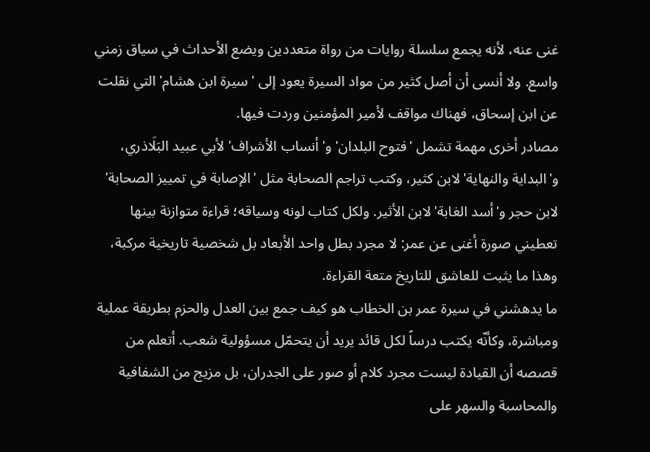غنى عنه، لأنه يجمع سلسلة روايات من رواة متعددين ويضع الأحداث في سياق زمني واسع. ولا أنسى أن أصل كثير من مواد السيرة يعود إلى 'سيرة ابن هشام' التي نقلت عن ابن إسحاق، فهناك مواقف لأمير المؤمنين وردت فيها.
مصادر أخرى مهمة تشمل 'فتوح البلدان' و'أنساب الأشراف' لأبي عبيد البَلَاذري، و'البداية والنهاية' لابن كثير، وكتب تراجم الصحابة مثل 'الإصابة في تمييز الصحابة' لابن حجر و'أسد الغابة' لابن الأثير. ولكل كتاب لونه وسياقه؛ قراءة متوازنة بينها تعطيني صورة أغنى عن عمر: لا مجرد بطل واحد الأبعاد بل شخصية تاريخية مركبة، وهذا ما يثبت للعاشق للتاريخ متعة القراءة.
ما يدهشني في سيرة عمر بن الخطاب هو كيف جمع بين العدل والحزم بطريقة عملية ومباشرة، وكأنّه يكتب درساً لكل قائد يريد أن يتحمّل مسؤولية شعب. أتعلم من قصصه أن القيادة ليست مجرد كلام أو صور على الجدران، بل مزيج من الشفافية والمحاسبة والسهر على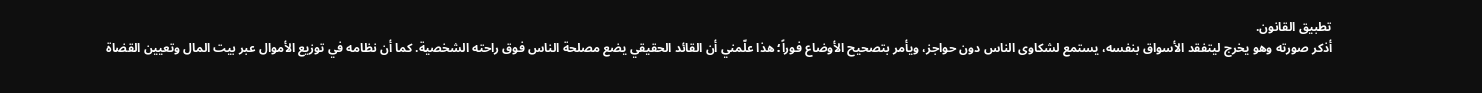تطبيق القانون.
أذكر صورته وهو يخرج ليتفقد الأسواق بنفسه، يستمع لشكاوى الناس دون حواجز، ويأمر بتصحيح الأوضاع فوراً؛ هذا علّمني أن القائد الحقيقي يضع مصلحة الناس فوق راحته الشخصية. كما أن نظامه في توزيع الأموال عبر بيت المال وتعيين القضاة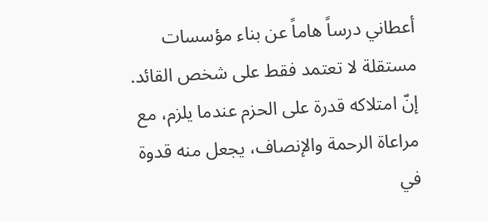أعطاني درساً هاماً عن بناء مؤسسات مستقلة لا تعتمد فقط على شخص القائد. إنّ امتلاكه قدرة على الحزم عندما يلزم، مع مراعاة الرحمة والإنصاف، يجعل منه قدوة في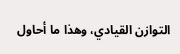التوازن القيادي، وهذا ما أحاول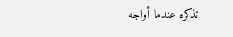تذكره عندما أواجه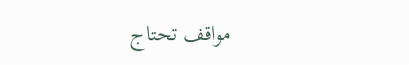مواقف تحتاج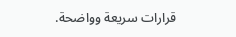قرارات سريعة وواضحة.